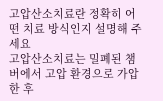고압산소치료란 정확히 어떤 치료 방식인지 설명해 주세요
고압산소치료는 밀폐된 챔버에서 고압 환경으로 가압한 후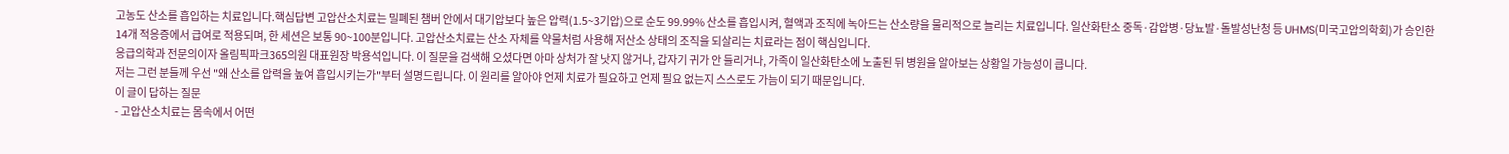고농도 산소를 흡입하는 치료입니다.핵심답변 고압산소치료는 밀폐된 챔버 안에서 대기압보다 높은 압력(1.5~3기압)으로 순도 99.99% 산소를 흡입시켜, 혈액과 조직에 녹아드는 산소량을 물리적으로 늘리는 치료입니다. 일산화탄소 중독·감압병·당뇨발·돌발성난청 등 UHMS(미국고압의학회)가 승인한 14개 적응증에서 급여로 적용되며, 한 세션은 보통 90~100분입니다. 고압산소치료는 산소 자체를 약물처럼 사용해 저산소 상태의 조직을 되살리는 치료라는 점이 핵심입니다.
응급의학과 전문의이자 올림픽파크365의원 대표원장 박용석입니다. 이 질문을 검색해 오셨다면 아마 상처가 잘 낫지 않거나, 갑자기 귀가 안 들리거나, 가족이 일산화탄소에 노출된 뒤 병원을 알아보는 상황일 가능성이 큽니다.
저는 그런 분들께 우선 "왜 산소를 압력을 높여 흡입시키는가"부터 설명드립니다. 이 원리를 알아야 언제 치료가 필요하고 언제 필요 없는지 스스로도 가늠이 되기 때문입니다.
이 글이 답하는 질문
- 고압산소치료는 몸속에서 어떤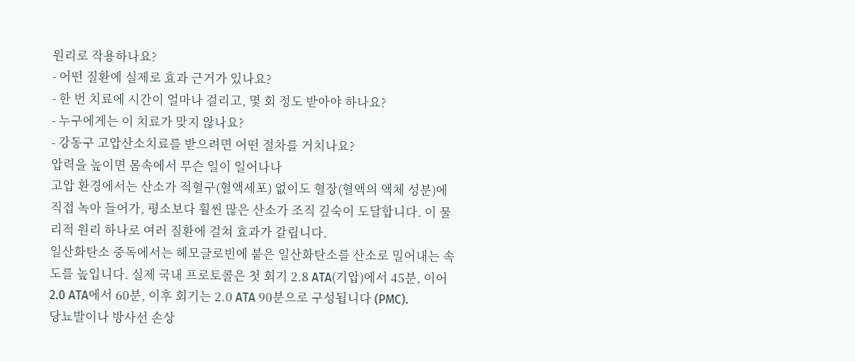원리로 작용하나요?
- 어떤 질환에 실제로 효과 근거가 있나요?
- 한 번 치료에 시간이 얼마나 걸리고, 몇 회 정도 받아야 하나요?
- 누구에게는 이 치료가 맞지 않나요?
- 강동구 고압산소치료를 받으려면 어떤 절차를 거치나요?
압력을 높이면 몸속에서 무슨 일이 일어나나
고압 환경에서는 산소가 적혈구(혈액세포) 없이도 혈장(혈액의 액체 성분)에 직접 녹아 들어가, 평소보다 훨씬 많은 산소가 조직 깊숙이 도달합니다. 이 물리적 원리 하나로 여러 질환에 걸쳐 효과가 갈립니다.
일산화탄소 중독에서는 헤모글로빈에 붙은 일산화탄소를 산소로 밀어내는 속도를 높입니다. 실제 국내 프로토콜은 첫 회기 2.8 ATA(기압)에서 45분, 이어 2.0 ATA에서 60분, 이후 회기는 2.0 ATA 90분으로 구성됩니다 (PMC).
당뇨발이나 방사선 손상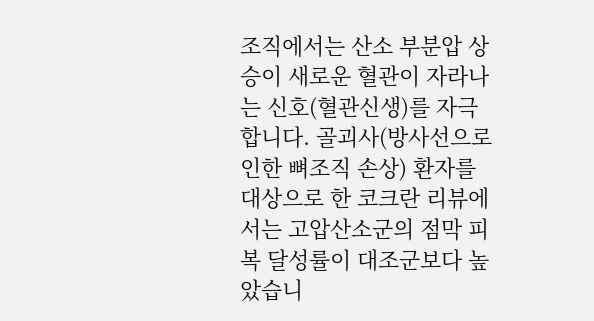조직에서는 산소 부분압 상승이 새로운 혈관이 자라나는 신호(혈관신생)를 자극합니다. 골괴사(방사선으로 인한 뼈조직 손상) 환자를 대상으로 한 코크란 리뷰에서는 고압산소군의 점막 피복 달성률이 대조군보다 높았습니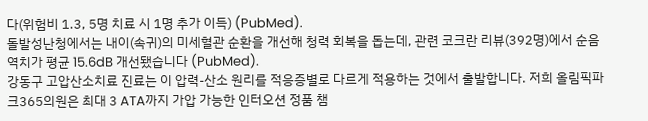다(위험비 1.3, 5명 치료 시 1명 추가 이득) (PubMed).
돌발성난청에서는 내이(속귀)의 미세혈관 순환을 개선해 청력 회복을 돕는데, 관련 코크란 리뷰(392명)에서 순음역치가 평균 15.6dB 개선됐습니다 (PubMed).
강동구 고압산소치료 진료는 이 압력-산소 원리를 적응증별로 다르게 적용하는 것에서 출발합니다. 저희 올림픽파크365의원은 최대 3 ATA까지 가압 가능한 인터오션 정품 챔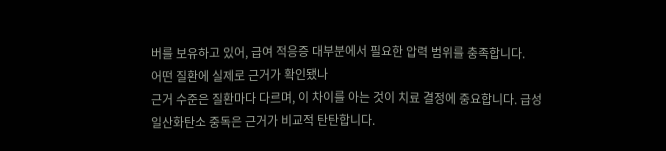버를 보유하고 있어, 급여 적응증 대부분에서 필요한 압력 범위를 충족합니다.
어떤 질환에 실제로 근거가 확인됐나
근거 수준은 질환마다 다르며, 이 차이를 아는 것이 치료 결정에 중요합니다. 급성 일산화탄소 중독은 근거가 비교적 탄탄합니다.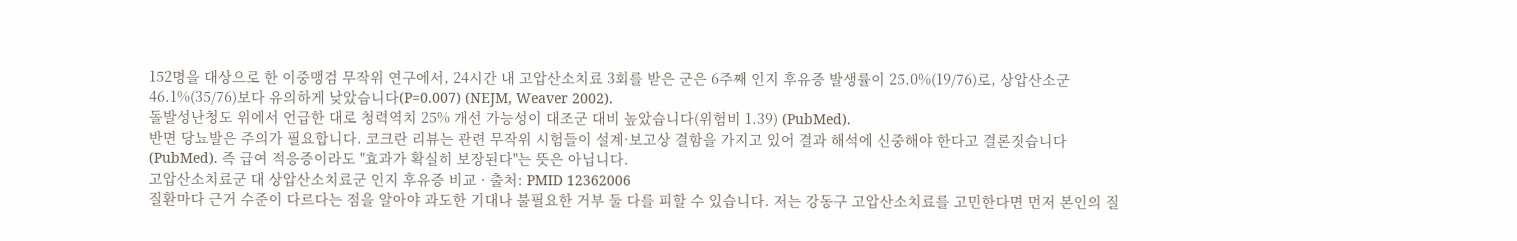152명을 대상으로 한 이중맹검 무작위 연구에서, 24시간 내 고압산소치료 3회를 받은 군은 6주째 인지 후유증 발생률이 25.0%(19/76)로, 상압산소군 46.1%(35/76)보다 유의하게 낮았습니다(P=0.007) (NEJM, Weaver 2002).
돌발성난청도 위에서 언급한 대로 청력역치 25% 개선 가능성이 대조군 대비 높았습니다(위험비 1.39) (PubMed).
반면 당뇨발은 주의가 필요합니다. 코크란 리뷰는 관련 무작위 시험들이 설계·보고상 결함을 가지고 있어 결과 해석에 신중해야 한다고 결론짓습니다 (PubMed). 즉 급여 적응증이라도 "효과가 확실히 보장된다"는 뜻은 아닙니다.
고압산소치료군 대 상압산소치료군 인지 후유증 비교 · 출처: PMID 12362006
질환마다 근거 수준이 다르다는 점을 알아야 과도한 기대나 불필요한 거부 둘 다를 피할 수 있습니다. 저는 강동구 고압산소치료를 고민한다면 먼저 본인의 질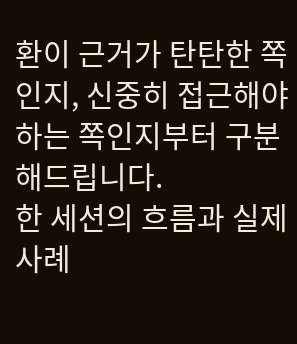환이 근거가 탄탄한 쪽인지, 신중히 접근해야 하는 쪽인지부터 구분해드립니다.
한 세션의 흐름과 실제 사례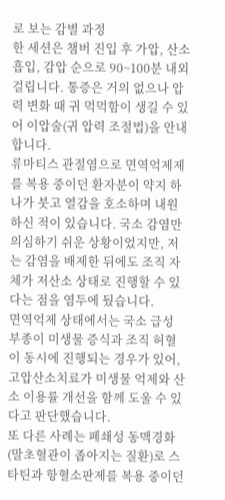로 보는 감별 과정
한 세션은 챔버 진입 후 가압, 산소 흡입, 감압 순으로 90~100분 내외 걸립니다. 통증은 거의 없으나 압력 변화 때 귀 먹먹함이 생길 수 있어 이압술(귀 압력 조절법)을 안내합니다.
류마티스 관절염으로 면역억제제를 복용 중이던 환자분이 약지 하나가 붓고 열감을 호소하며 내원하신 적이 있습니다. 국소 감염만 의심하기 쉬운 상황이었지만, 저는 감염을 배제한 뒤에도 조직 자체가 저산소 상태로 진행할 수 있다는 점을 염두에 뒀습니다.
면역억제 상태에서는 국소 급성 부종이 미생물 증식과 조직 허혈이 동시에 진행되는 경우가 있어, 고압산소치료가 미생물 억제와 산소 이용률 개선을 함께 도울 수 있다고 판단했습니다.
또 다른 사례는 폐쇄성 동맥경화(말초혈관이 좁아지는 질환)로 스타틴과 항혈소판제를 복용 중이던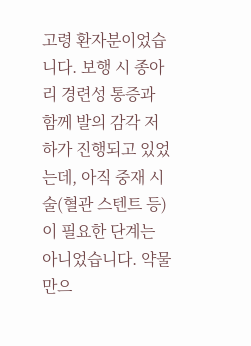고령 환자분이었습니다. 보행 시 종아리 경련성 통증과 함께 발의 감각 저하가 진행되고 있었는데, 아직 중재 시술(혈관 스텐트 등)이 필요한 단계는 아니었습니다. 약물만으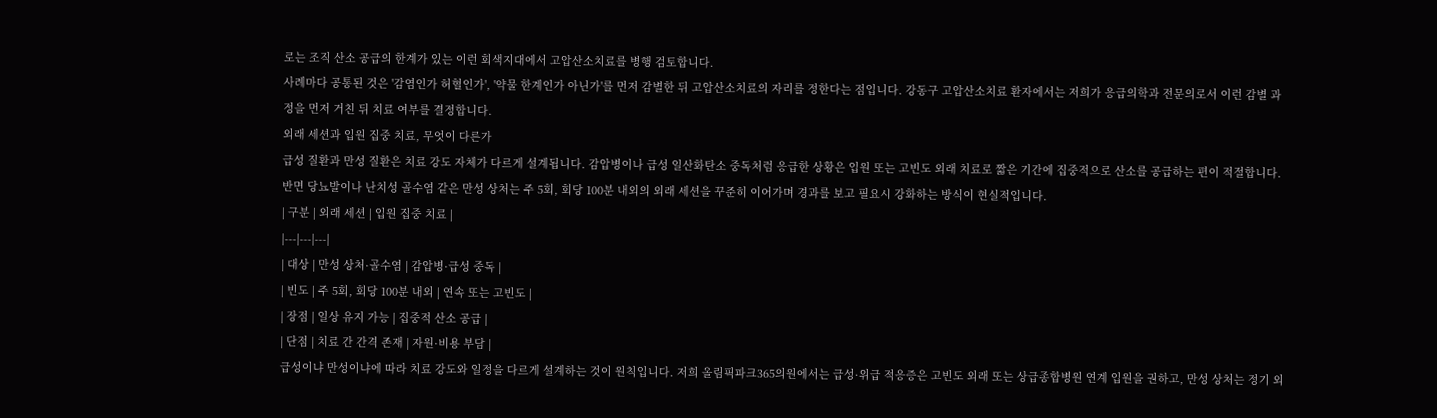로는 조직 산소 공급의 한계가 있는 이런 회색지대에서 고압산소치료를 병행 검토합니다.
사례마다 공통된 것은 '감염인가 허혈인가', '약물 한계인가 아닌가'를 먼저 감별한 뒤 고압산소치료의 자리를 정한다는 점입니다. 강동구 고압산소치료 환자에서는 저희가 응급의학과 전문의로서 이런 감별 과정을 먼저 거친 뒤 치료 여부를 결정합니다.
외래 세션과 입원 집중 치료, 무엇이 다른가
급성 질환과 만성 질환은 치료 강도 자체가 다르게 설계됩니다. 감압병이나 급성 일산화탄소 중독처럼 응급한 상황은 입원 또는 고빈도 외래 치료로 짧은 기간에 집중적으로 산소를 공급하는 편이 적절합니다.
반면 당뇨발이나 난치성 골수염 같은 만성 상처는 주 5회, 회당 100분 내외의 외래 세션을 꾸준히 이어가며 경과를 보고 필요시 강화하는 방식이 현실적입니다.
| 구분 | 외래 세션 | 입원 집중 치료 |
|---|---|---|
| 대상 | 만성 상처·골수염 | 감압병·급성 중독 |
| 빈도 | 주 5회, 회당 100분 내외 | 연속 또는 고빈도 |
| 장점 | 일상 유지 가능 | 집중적 산소 공급 |
| 단점 | 치료 간 간격 존재 | 자원·비용 부담 |
급성이냐 만성이냐에 따라 치료 강도와 일정을 다르게 설계하는 것이 원칙입니다. 저희 올림픽파크365의원에서는 급성·위급 적응증은 고빈도 외래 또는 상급종합병원 연계 입원을 권하고, 만성 상처는 정기 외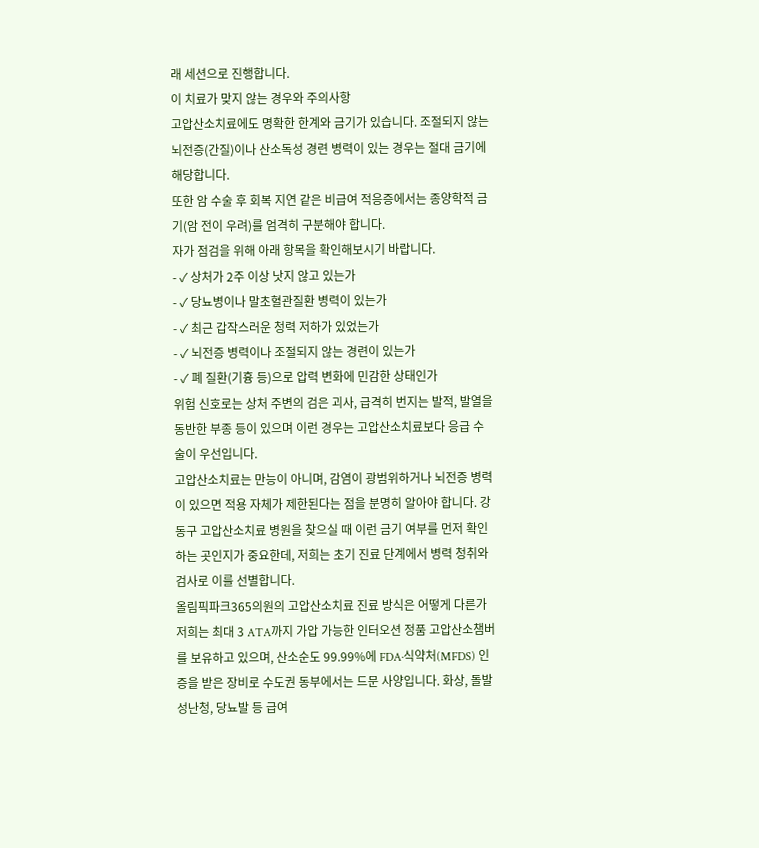래 세션으로 진행합니다.
이 치료가 맞지 않는 경우와 주의사항
고압산소치료에도 명확한 한계와 금기가 있습니다. 조절되지 않는 뇌전증(간질)이나 산소독성 경련 병력이 있는 경우는 절대 금기에 해당합니다.
또한 암 수술 후 회복 지연 같은 비급여 적응증에서는 종양학적 금기(암 전이 우려)를 엄격히 구분해야 합니다.
자가 점검을 위해 아래 항목을 확인해보시기 바랍니다.
- ✓ 상처가 2주 이상 낫지 않고 있는가
- ✓ 당뇨병이나 말초혈관질환 병력이 있는가
- ✓ 최근 갑작스러운 청력 저하가 있었는가
- ✓ 뇌전증 병력이나 조절되지 않는 경련이 있는가
- ✓ 폐 질환(기흉 등)으로 압력 변화에 민감한 상태인가
위험 신호로는 상처 주변의 검은 괴사, 급격히 번지는 발적, 발열을 동반한 부종 등이 있으며 이런 경우는 고압산소치료보다 응급 수술이 우선입니다.
고압산소치료는 만능이 아니며, 감염이 광범위하거나 뇌전증 병력이 있으면 적용 자체가 제한된다는 점을 분명히 알아야 합니다. 강동구 고압산소치료 병원을 찾으실 때 이런 금기 여부를 먼저 확인하는 곳인지가 중요한데, 저희는 초기 진료 단계에서 병력 청취와 검사로 이를 선별합니다.
올림픽파크365의원의 고압산소치료 진료 방식은 어떻게 다른가
저희는 최대 3 ATA까지 가압 가능한 인터오션 정품 고압산소챔버를 보유하고 있으며, 산소순도 99.99%에 FDA·식약처(MFDS) 인증을 받은 장비로 수도권 동부에서는 드문 사양입니다. 화상, 돌발성난청, 당뇨발 등 급여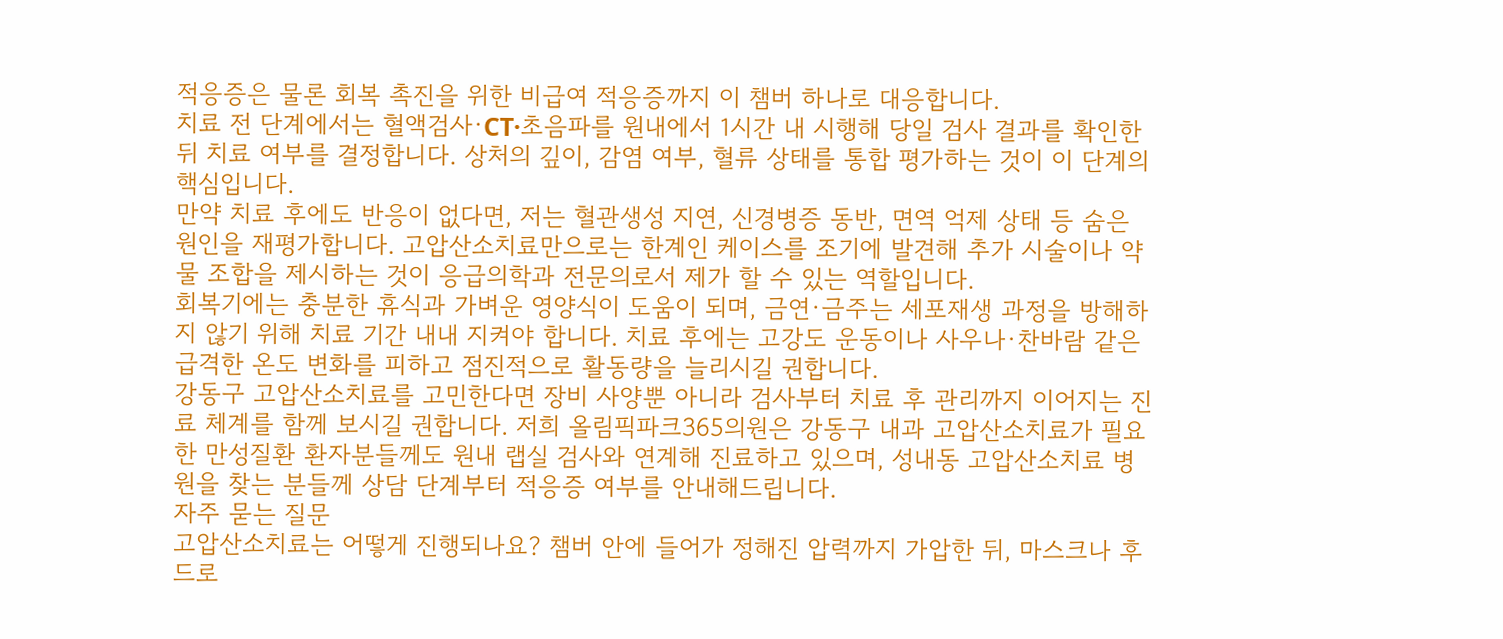적응증은 물론 회복 촉진을 위한 비급여 적응증까지 이 챔버 하나로 대응합니다.
치료 전 단계에서는 혈액검사·CT·초음파를 원내에서 1시간 내 시행해 당일 검사 결과를 확인한 뒤 치료 여부를 결정합니다. 상처의 깊이, 감염 여부, 혈류 상태를 통합 평가하는 것이 이 단계의 핵심입니다.
만약 치료 후에도 반응이 없다면, 저는 혈관생성 지연, 신경병증 동반, 면역 억제 상태 등 숨은 원인을 재평가합니다. 고압산소치료만으로는 한계인 케이스를 조기에 발견해 추가 시술이나 약물 조합을 제시하는 것이 응급의학과 전문의로서 제가 할 수 있는 역할입니다.
회복기에는 충분한 휴식과 가벼운 영양식이 도움이 되며, 금연·금주는 세포재생 과정을 방해하지 않기 위해 치료 기간 내내 지켜야 합니다. 치료 후에는 고강도 운동이나 사우나·찬바람 같은 급격한 온도 변화를 피하고 점진적으로 활동량을 늘리시길 권합니다.
강동구 고압산소치료를 고민한다면 장비 사양뿐 아니라 검사부터 치료 후 관리까지 이어지는 진료 체계를 함께 보시길 권합니다. 저희 올림픽파크365의원은 강동구 내과 고압산소치료가 필요한 만성질환 환자분들께도 원내 랩실 검사와 연계해 진료하고 있으며, 성내동 고압산소치료 병원을 찾는 분들께 상담 단계부터 적응증 여부를 안내해드립니다.
자주 묻는 질문
고압산소치료는 어떻게 진행되나요? 챔버 안에 들어가 정해진 압력까지 가압한 뒤, 마스크나 후드로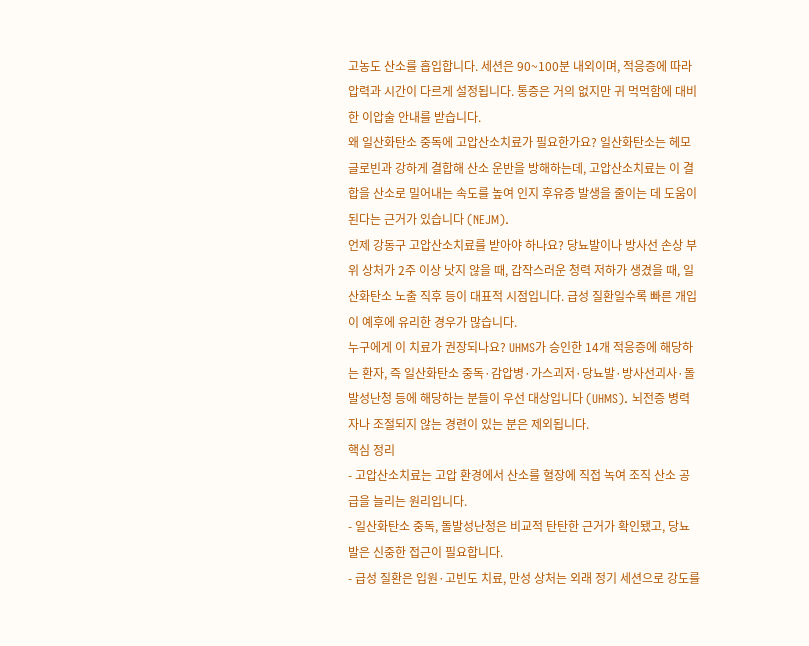고농도 산소를 흡입합니다. 세션은 90~100분 내외이며, 적응증에 따라 압력과 시간이 다르게 설정됩니다. 통증은 거의 없지만 귀 먹먹함에 대비한 이압술 안내를 받습니다.
왜 일산화탄소 중독에 고압산소치료가 필요한가요? 일산화탄소는 헤모글로빈과 강하게 결합해 산소 운반을 방해하는데, 고압산소치료는 이 결합을 산소로 밀어내는 속도를 높여 인지 후유증 발생을 줄이는 데 도움이 된다는 근거가 있습니다 (NEJM).
언제 강동구 고압산소치료를 받아야 하나요? 당뇨발이나 방사선 손상 부위 상처가 2주 이상 낫지 않을 때, 갑작스러운 청력 저하가 생겼을 때, 일산화탄소 노출 직후 등이 대표적 시점입니다. 급성 질환일수록 빠른 개입이 예후에 유리한 경우가 많습니다.
누구에게 이 치료가 권장되나요? UHMS가 승인한 14개 적응증에 해당하는 환자, 즉 일산화탄소 중독·감압병·가스괴저·당뇨발·방사선괴사·돌발성난청 등에 해당하는 분들이 우선 대상입니다 (UHMS). 뇌전증 병력자나 조절되지 않는 경련이 있는 분은 제외됩니다.
핵심 정리
- 고압산소치료는 고압 환경에서 산소를 혈장에 직접 녹여 조직 산소 공급을 늘리는 원리입니다.
- 일산화탄소 중독, 돌발성난청은 비교적 탄탄한 근거가 확인됐고, 당뇨발은 신중한 접근이 필요합니다.
- 급성 질환은 입원·고빈도 치료, 만성 상처는 외래 정기 세션으로 강도를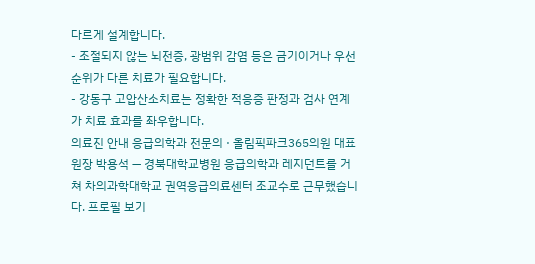다르게 설계합니다.
- 조절되지 않는 뇌전증, 광범위 감염 등은 금기이거나 우선순위가 다른 치료가 필요합니다.
- 강동구 고압산소치료는 정확한 적응증 판정과 검사 연계가 치료 효과를 좌우합니다.
의료진 안내 응급의학과 전문의 · 올림픽파크365의원 대표원장 박용석 — 경북대학교병원 응급의학과 레지던트를 거쳐 차의과학대학교 권역응급의료센터 조교수로 근무했습니다. 프로필 보기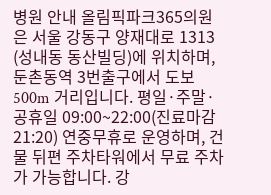병원 안내 올림픽파크365의원은 서울 강동구 양재대로 1313 (성내동 동산빌딩)에 위치하며, 둔촌동역 3번출구에서 도보 500m 거리입니다. 평일·주말·공휴일 09:00~22:00(진료마감 21:20) 연중무휴로 운영하며, 건물 뒤편 주차타워에서 무료 주차가 가능합니다. 강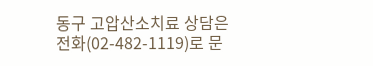동구 고압산소치료 상담은 전화(02-482-1119)로 문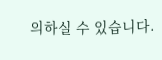의하실 수 있습니다.